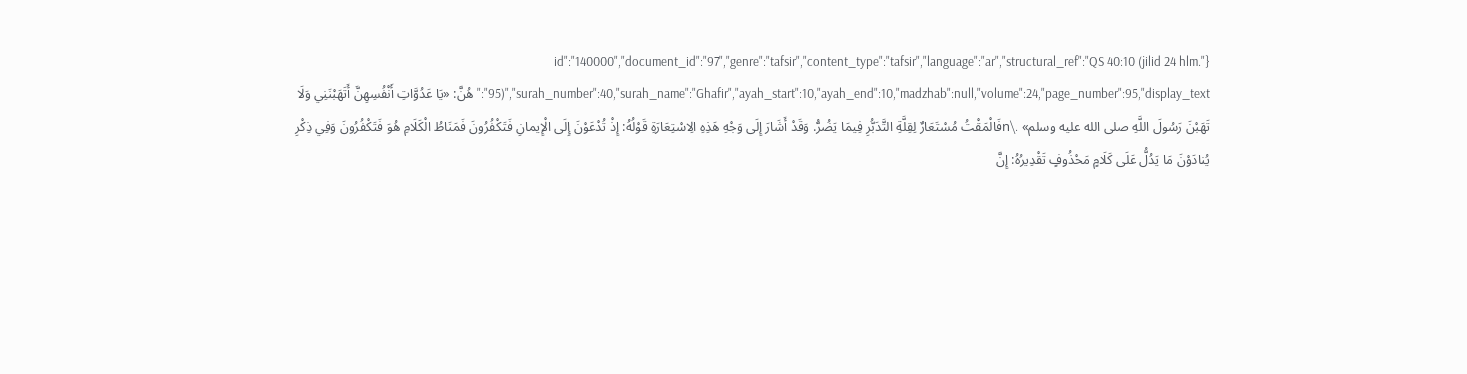{"id":"140000","document_id":"97","genre":"tafsir","content_type":"tafsir","language":"ar","structural_ref":"QS 40:10 (jilid 24 hlm. 95)","surah_number":40,"surah_name":"Ghafir","ayah_start":10,"ayah_end":10,"madzhab":null,"volume":24,"page_number":95,"display_text":"هُنَّ: «يَا عَدُوَّاتِ أَنْفُسِهِنَّ أَتَهَبْنَنِي وَلَا تَهَبْنَ رَسُولَ اللَّهِ صلى الله عليه وسلم» .\nفَالْمَقْتُ مُسْتَعَارٌ لِقِلَّةِ التَّدَبُّرِ فِيمَا يَضُرُّ. وَقَدْ أَشَارَ إِلَى وَجْهِ هَذِهِ الِاسْتِعَارَةِ قَوْلُهُ: إِذْ تُدْعَوْنَ إِلَى الْإِيمانِ فَتَكْفُرُونَ فَمَنَاطُ الْكَلَامِ هُوَ فَتَكْفُرُونَ وَفِي ذِكْرِ يُنادَوْنَ مَا يَدُلُّ عَلَى كَلَامٍ مَحْذُوفٍ تَقْدِيرُهُ: إِنَّ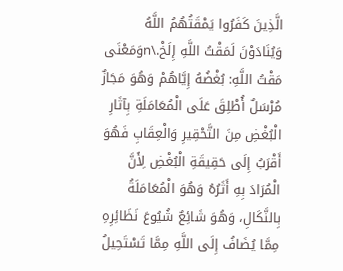الَّذِينَ كَفَرُوا يَمْقَتُهُمُ اللَّهُ وَيُنَادَوْنَ لَمَقْتُ اللَّهِ إِلَخْ.\nوَمَعْنَى مَقْتُ اللَّهِ: بُغْضُهُ إِيَّاهُمْ وَهُوَ مَجَازٌ مُرْسَلٌ أُطْلِقَ عَلَى الْمُعَامَلَةِ بِآثَارِ الْبُغْضِ مِنَ التَّحْقِيرِ وَالْعِقَابِ فَهُوَ أَقْرَبُ إِلَى حَقِيقَةِ الْبُغْضِ لِأَنَّ الْمُرَادَ بِهِ أَثَرُهُ وَهُوَ الْمُعَامَلَةُ بِالنَّكَالِ، وَهُوَ شَائِعٌ شُيُوعَ نَظَائِرِهِ مِمَّا يُضَافُ إِلَى اللَّهِ مِمَّا تَسْتَحِيلُ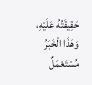حَقِيقَتُهُ عَلَيْهِ، وَهَذَا الْخَبَرُ مُسْتَعْمَلٌ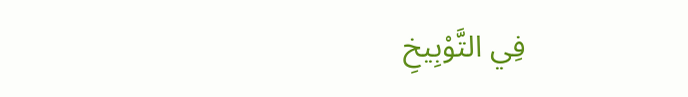فِي التَّوْبِيخِ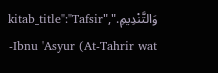وَالتَّنْدِيمِ.","kitab_title":"Tafsir Ibnu 'Asyur (At-Tahrir wat-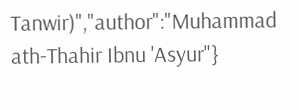Tanwir)","author":"Muhammad ath-Thahir Ibnu 'Asyur"}